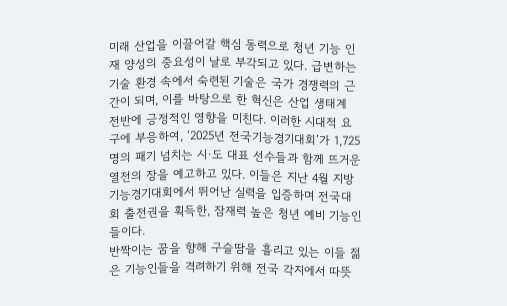미래 산업을 이끌어갈 핵심 동력으로 청년 기능 인재 양성의 중요성이 날로 부각되고 있다. 급변하는 기술 환경 속에서 숙련된 기술은 국가 경쟁력의 근간이 되며, 이를 바탕으로 한 혁신은 산업 생태계 전반에 긍정적인 영향을 미친다. 이러한 시대적 요구에 부응하여, ‘2025년 전국기능경기대회’가 1,725명의 패기 넘치는 시·도 대표 선수들과 함께 뜨거운 열전의 장을 예고하고 있다. 이들은 지난 4월 지방기능경기대회에서 뛰어난 실력을 입증하며 전국대회 출전권을 획득한, 잠재력 높은 청년 예비 기능인들이다.
반짝이는 꿈을 향해 구슬땀을 흘리고 있는 이들 젊은 기능인들을 격려하기 위해 전국 각지에서 따뜻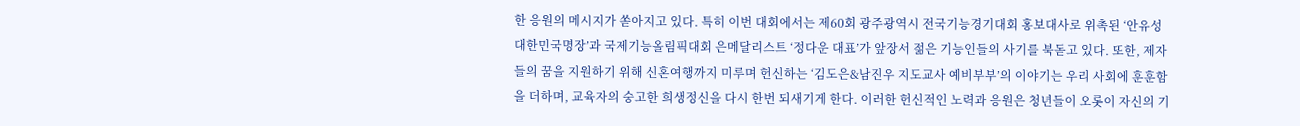한 응원의 메시지가 쏟아지고 있다. 특히 이번 대회에서는 제60회 광주광역시 전국기능경기대회 홍보대사로 위촉된 ‘안유성 대한민국명장’과 국제기능올림픽대회 은메달리스트 ‘정다운 대표’가 앞장서 젊은 기능인들의 사기를 북돋고 있다. 또한, 제자들의 꿈을 지원하기 위해 신혼여행까지 미루며 헌신하는 ‘김도은&남진우 지도교사 예비부부’의 이야기는 우리 사회에 훈훈함을 더하며, 교육자의 숭고한 희생정신을 다시 한번 되새기게 한다. 이러한 헌신적인 노력과 응원은 청년들이 오롯이 자신의 기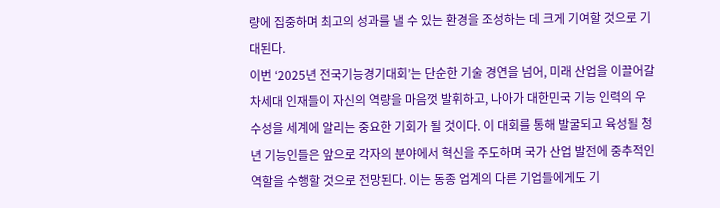량에 집중하며 최고의 성과를 낼 수 있는 환경을 조성하는 데 크게 기여할 것으로 기대된다.
이번 ‘2025년 전국기능경기대회’는 단순한 기술 경연을 넘어, 미래 산업을 이끌어갈 차세대 인재들이 자신의 역량을 마음껏 발휘하고, 나아가 대한민국 기능 인력의 우수성을 세계에 알리는 중요한 기회가 될 것이다. 이 대회를 통해 발굴되고 육성될 청년 기능인들은 앞으로 각자의 분야에서 혁신을 주도하며 국가 산업 발전에 중추적인 역할을 수행할 것으로 전망된다. 이는 동종 업계의 다른 기업들에게도 기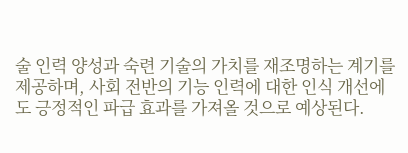술 인력 양성과 숙련 기술의 가치를 재조명하는 계기를 제공하며, 사회 전반의 기능 인력에 대한 인식 개선에도 긍정적인 파급 효과를 가져올 것으로 예상된다.